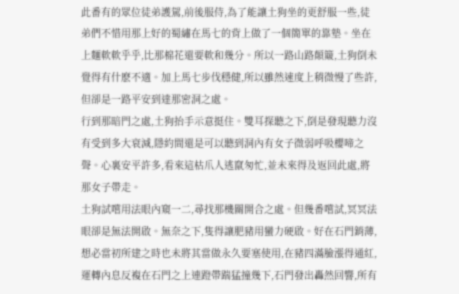此番有的眾位徒弟護駕,前後服侍,為了能讓土狗坐的更舒服一些,徒弟們不惜用那上好的蜀繡在馬七的背上做了一個簡單的靠墊。坐在上麵軟軟乎乎,比那棉花還要軟和幾分。所以一路山路顛簸,土狗倒未覺得有什麽不適。加上馬七步伐穩健,所以雖然速度上稍微慢了些許,但卻是一路平安到達那密洞之處。
行到那暗門之處,土狗抬手示意挺住。雙耳探聽之下,倒是發現聽力沒有受到多大衰減,隱約間還是可以聽到洞內有女子微弱呼吸櫻啼之聲。心裏安平許多,看來這枯爪人逃竄匆忙,並未來得及返回此處,將那女子帶走。
土狗試嚐用法眼內窺一二,尋找那機關開合之處。但幾番嚐試,冥冥法眼卻是無法開啟。無奈之下,隻得讓肥豬用蠻力硬啟。好在石門銷薄,想必當初所建之時也未將其當做永久要塞使用,在豬四滿臉漲得通紅,運轉內息反複在石門之上連蹬帶踹猛撞幾下,石門發出轟然回響,所有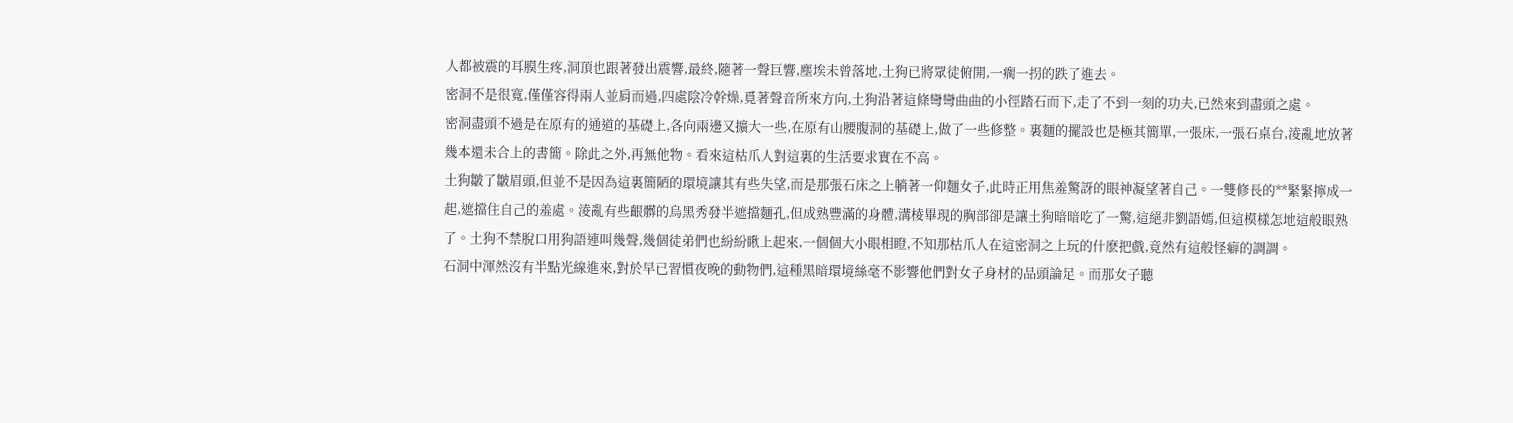人都被震的耳膜生疼,洞頂也跟著發出震響,最終,隨著一聲巨響,塵埃未曾落地,土狗已將眾徒俯開,一瘸一拐的跌了進去。
密洞不是很寬,僅僅容得兩人並肩而過,四處陰冷幹燥,覓著聲音所來方向,土狗沿著這條彎彎曲曲的小徑踏石而下,走了不到一刻的功夫,已然來到盡頭之處。
密洞盡頭不過是在原有的通道的基礎上,各向兩邊又擴大一些,在原有山腰腹洞的基礎上,做了一些修整。裏麵的擺設也是極其簡單,一張床,一張石桌台,淩亂地放著幾本還未合上的書簡。除此之外,再無他物。看來這枯爪人對這裏的生活要求實在不高。
土狗皺了皺眉頭,但並不是因為這裏簡陋的環境讓其有些失望,而是那張石床之上躺著一仰麵女子,此時正用焦羞驚訝的眼神凝望著自己。一雙修長的**緊緊擰成一起,遮擋住自己的羞處。淩亂有些齦髒的烏黑秀發半遮擋麵孔,但成熟豐滿的身體,溝棱畢現的胸部卻是讓土狗暗暗吃了一驚,這絕非劉語嫣,但這模樣怎地這般眼熟了。土狗不禁脫口用狗語連叫幾聲,幾個徒弟們也紛紛瞅上起來,一個個大小眼相瞪,不知那枯爪人在這密洞之上玩的什麽把戲,竟然有這般怪癖的調調。
石洞中渾然沒有半點光線進來,對於早已習慣夜晚的動物們,這種黑暗環境絲毫不影響他們對女子身材的品頭論足。而那女子聽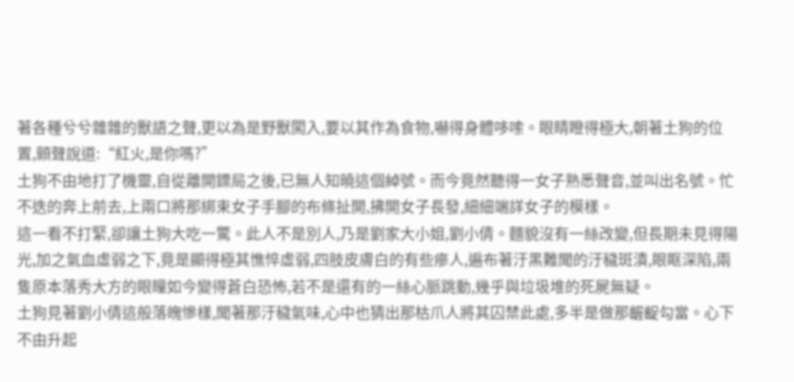著各種兮兮雜雜的獸語之聲,更以為是野獸闖入,要以其作為食物,嚇得身體哆嗦。眼睛瞪得極大,朝著土狗的位置,顫聲說道:“紅火,是你嗎?”
土狗不由地打了機靈,自從離開鏢局之後,已無人知曉這個綽號。而今竟然聽得一女子熟悉聲音,並叫出名號。忙不迭的奔上前去,上兩口將那綁束女子手腳的布條扯開,拂開女子長發,細細端詳女子的模樣。
這一看不打緊,卻讓土狗大吃一驚。此人不是別人,乃是劉家大小姐,劉小倩。麵貌沒有一絲改變,但長期未見得陽光,加之氣血虛弱之下,竟是顯得極其憔悴虛弱,四肢皮膚白的有些瘮人,遍布著汙黑難聞的汙穢斑漬,眼眶深陷,兩隻原本落秀大方的眼瞳如今變得蒼白恐怖,若不是還有的一絲心脈跳動,幾乎與垃圾堆的死屍無疑。
土狗見著劉小倩這般落魄慘樣,聞著那汙穢氣味,心中也猜出那枯爪人將其囚禁此處,多半是做那齷齪勾當。心下不由升起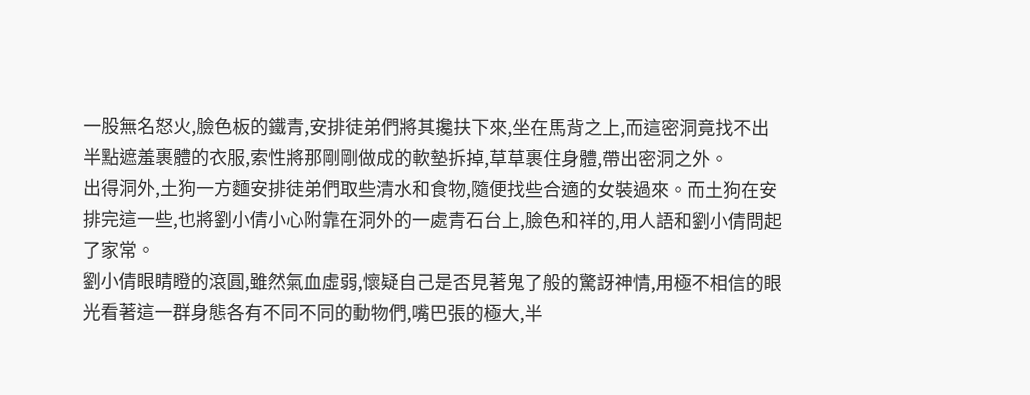一股無名怒火,臉色板的鐵青,安排徒弟們將其攙扶下來,坐在馬背之上,而這密洞竟找不出半點遮羞裹體的衣服,索性將那剛剛做成的軟墊拆掉,草草裹住身體,帶出密洞之外。
出得洞外,土狗一方麵安排徒弟們取些清水和食物,隨便找些合適的女裝過來。而土狗在安排完這一些,也將劉小倩小心附靠在洞外的一處青石台上,臉色和祥的,用人語和劉小倩問起了家常。
劉小倩眼睛瞪的滾圓,雖然氣血虛弱,懷疑自己是否見著鬼了般的驚訝神情,用極不相信的眼光看著這一群身態各有不同不同的動物們,嘴巴張的極大,半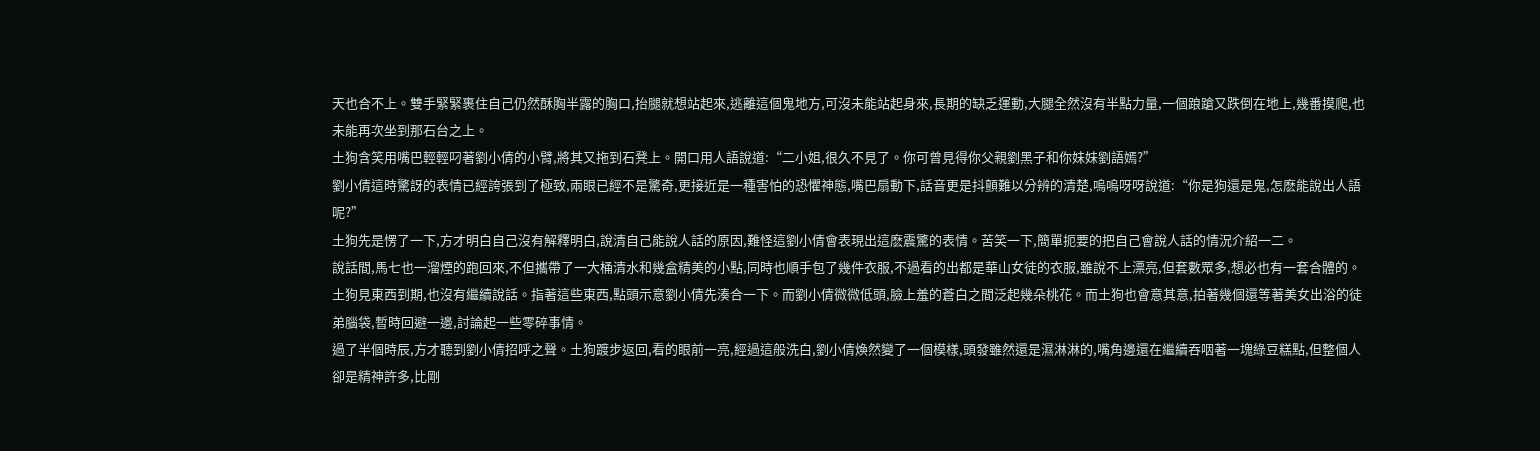天也合不上。雙手緊緊裹住自己仍然酥胸半露的胸口,抬腿就想站起來,逃離這個鬼地方,可沒未能站起身來,長期的缺乏運動,大腿全然沒有半點力量,一個踉蹌又跌倒在地上,幾番摸爬,也未能再次坐到那石台之上。
土狗含笑用嘴巴輕輕叼著劉小倩的小臂,將其又拖到石凳上。開口用人語說道:“二小姐,很久不見了。你可曾見得你父親劉黑子和你妹妹劉語嫣?”
劉小倩這時驚訝的表情已經誇張到了極致,兩眼已經不是驚奇,更接近是一種害怕的恐懼神態,嘴巴扇動下,話音更是抖顫難以分辨的清楚,嗚嗚呀呀說道:“你是狗還是鬼,怎麽能說出人語呢?”
土狗先是愣了一下,方才明白自己沒有解釋明白,說清自己能說人話的原因,難怪這劉小倩會表現出這麽震驚的表情。苦笑一下,簡單扼要的把自己會說人話的情況介紹一二。
說話間,馬七也一溜煙的跑回來,不但攜帶了一大桶清水和幾盒精美的小點,同時也順手包了幾件衣服,不過看的出都是華山女徒的衣服,雖說不上漂亮,但套數眾多,想必也有一套合體的。
土狗見東西到期,也沒有繼續說話。指著這些東西,點頭示意劉小倩先湊合一下。而劉小倩微微低頭,臉上羞的蒼白之間泛起幾朵桃花。而土狗也會意其意,拍著幾個還等著美女出浴的徒弟腦袋,暫時回避一邊,討論起一些零碎事情。
過了半個時辰,方才聽到劉小倩招呼之聲。土狗踱步返回,看的眼前一亮,經過這般洗白,劉小倩煥然變了一個模樣,頭發雖然還是濕淋淋的,嘴角邊還在繼續吞咽著一塊綠豆糕點,但整個人卻是精神許多,比剛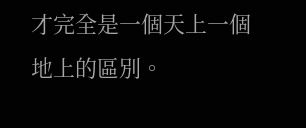才完全是一個天上一個地上的區別。